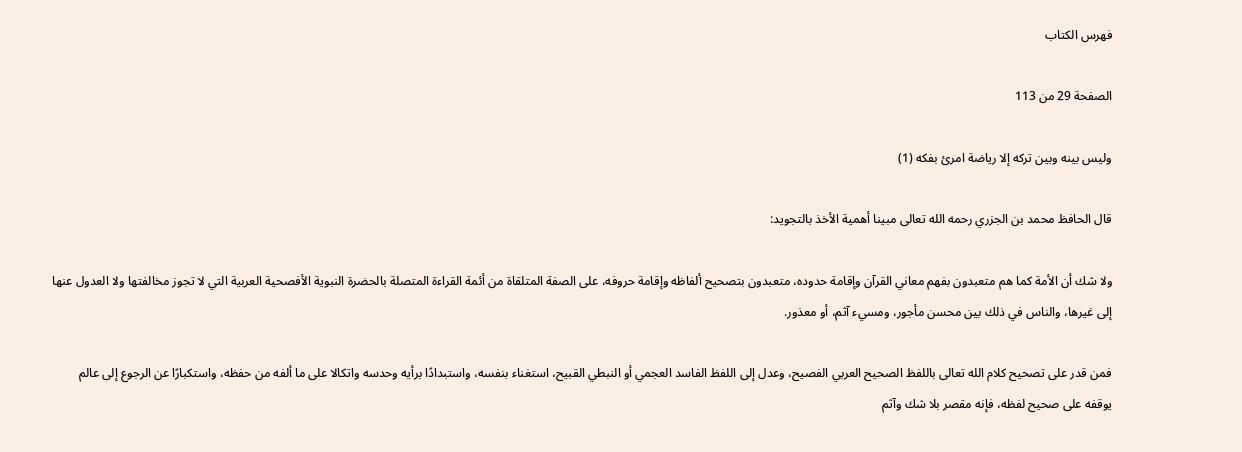فهرس الكتاب

الصفحة 29 من 113

وليس بينه وبين تركه إلا رياضة امرئ بفكه (1)

قال الحافظ محمد بن الجزري رحمه الله تعالى مبينا أهمية الأخذ بالتجويد:

ولا شك أن الأمة كما هم متعبدون بفهم معاني القرآن وإقامة حدوده، متعبدون بتصحيح ألفاظه وإقامة حروفه، على الصفة المتلقاة من أئمة القراءة المتصلة بالحضرة النبوية الأفصحية العربية التي لا تجوز مخالفتها ولا العدول عنها إلى غيرها، والناس في ذلك بين محسن مأجور، ومسيء آثم، أو معذور.

فمن قدر على تصحيح كلام الله تعالى باللفظ الصحيح العربي الفصيح، وعدل إلى اللفظ الفاسد العجمي أو النبطي القبيح، استغناء بنفسه، واستبدادًا برأيه وحدسه واتكالا على ما ألفه من حفظه، واستكبارًا عن الرجوع إلى عالم يوقفه على صحيح لفظه، فإنه مقصر بلا شك وآثم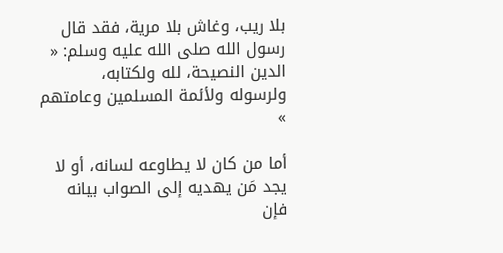بلا ريب، وغاش بلا مرية، فقد قال رسول الله صلى الله عليه وسلم: « الدين النصيحة، لله ولكتابه، ولرسوله ولأئمة المسلمين وعامتهم »

أما من كان لا يطاوعه لسانه، أو لا يجد مَن يهديه إلى الصواب بيانه فإن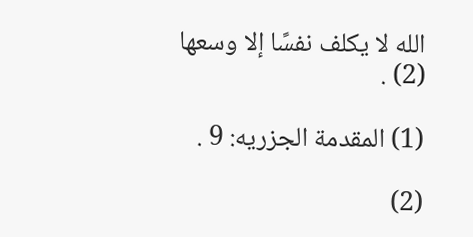الله لا يكلف نفسًا إلا وسعها (2) .

(1) المقدمة الجزريه: 9 .

(2)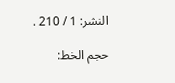النشر: 1 / 210 .

حجم الخط: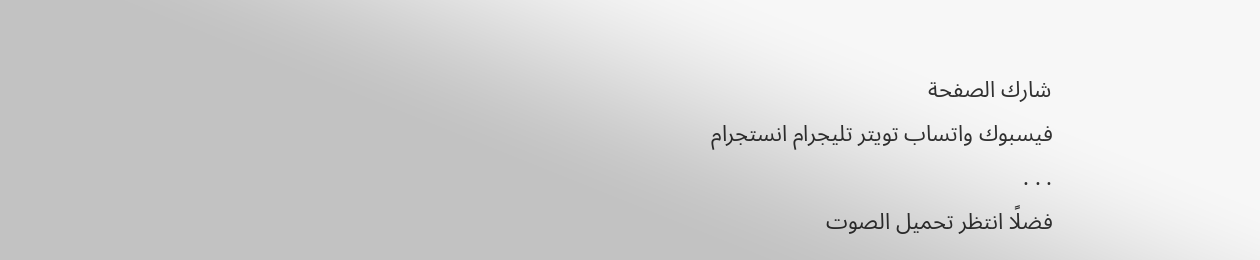شارك الصفحة
فيسبوك واتساب تويتر تليجرام انستجرام
. . .
فضلًا انتظر تحميل الصوت